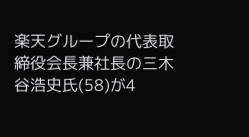楽天グループの代表取締役会長兼社長の三木谷浩史氏(58)が4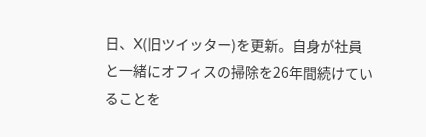日、X(旧ツイッター)を更新。自身が社員と一緒にオフィスの掃除を26年間続けていることを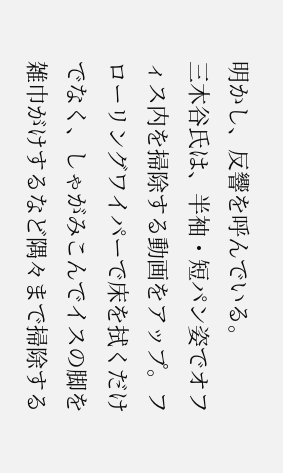明かし、反響を呼んでいる。
三木谷氏は、半袖・短パン姿でオフィス内を掃除する動画をアップ。フローリングワイパーで床を拭くだけでなく、しゃがみこんでイスの脚を雑巾がけするなど隅々まで掃除する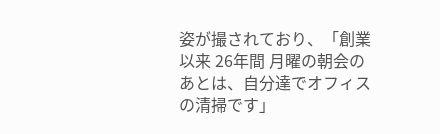姿が撮されており、「創業以来 26年間 月曜の朝会のあとは、自分達でオフィスの清掃です」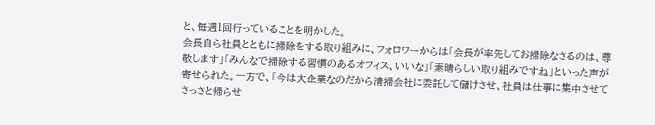と、毎週1回行っていることを明かした。
会長自ら社員とともに掃除をする取り組みに、フォロワーからは「会長が率先してお掃除なさるのは、尊敬します」「みんなで掃除する習慣のあるオフィス、いいな」「素晴らしい取り組みですね」といった声が寄せられた。一方で、「今は大企業なのだから清掃会社に委託して儲けさせ、社員は仕事に集中させてさっさと帰らせ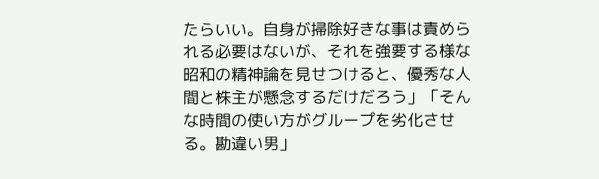たらいい。自身が掃除好きな事は責められる必要はないが、それを強要する様な昭和の精神論を見せつけると、優秀な人間と株主が懸念するだけだろう」「そんな時間の使い方がグループを劣化させる。勘違い男」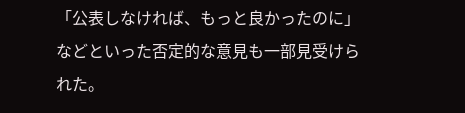「公表しなければ、もっと良かったのに」などといった否定的な意見も一部見受けられた。